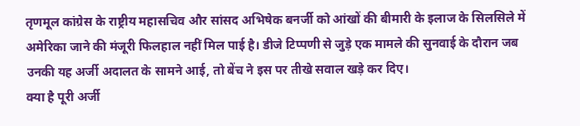तृणमूल कांग्रेस के राष्ट्रीय महासचिव और सांसद अभिषेक बनर्जी को आंखों की बीमारी के इलाज के सिलसिले में अमेरिका जाने की मंजूरी फिलहाल नहीं मिल पाई है। डीजे टिप्पणी से जुड़े एक मामले की सुनवाई के दौरान जब उनकी यह अर्जी अदालत के सामने आई, तो बेंच ने इस पर तीखे सवाल खड़े कर दिए।
क्या है पूरी अर्जी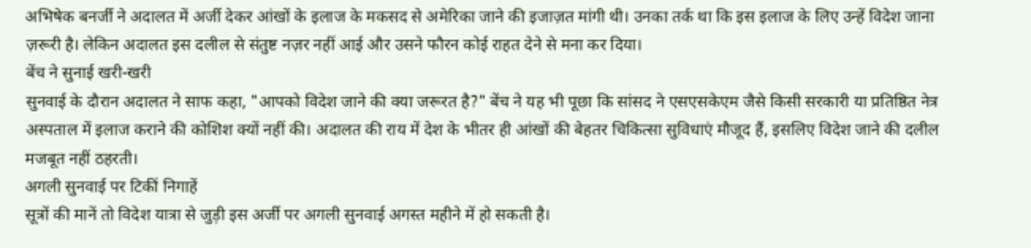अभिषेक बनर्जी ने अदालत में अर्जी देकर आंखों के इलाज के मकसद से अमेरिका जाने की इजाज़त मांगी थी। उनका तर्क था कि इस इलाज के लिए उन्हें विदेश जाना ज़रूरी है। लेकिन अदालत इस दलील से संतुष्ट नज़र नहीं आई और उसने फौरन कोई राहत देने से मना कर दिया।
बेंच ने सुनाई खरी-खरी
सुनवाई के दौरान अदालत ने साफ कहा, "आपको विदेश जाने की क्या जरूरत है?" बेंच ने यह भी पूछा कि सांसद ने एसएसकेएम जैसे किसी सरकारी या प्रतिष्ठित नेत्र अस्पताल में इलाज कराने की कोशिश क्यों नहीं की। अदालत की राय में देश के भीतर ही आंखों की बेहतर चिकित्सा सुविधाएं मौजूद हैं, इसलिए विदेश जाने की दलील मजबूत नहीं ठहरती।
अगली सुनवाई पर टिकीं निगाहें
सूत्रों की मानें तो विदेश यात्रा से जुड़ी इस अर्जी पर अगली सुनवाई अगस्त महीने में हो सकती है।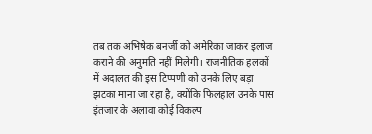तब तक अभिषेक बनर्जी को अमेरिका जाकर इलाज कराने की अनुमति नहीं मिलेगी। राजनीतिक हलकों में अदालत की इस टिप्पणी को उनके लिए बड़ा झटका माना जा रहा है, क्योंकि फिलहाल उनके पास इंतजार के अलावा कोई विकल्प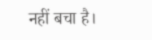नहीं बचा है।